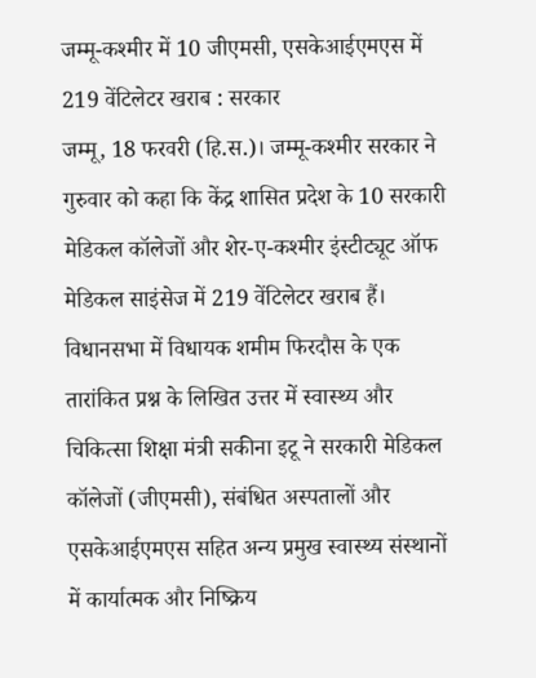जम्मू-कश्मीर में 10 जीएमसी, एसकेआईएमएस में 219 वेंटिलेटर खराब : सरकार
जम्मू, 18 फरवरी (हि.स.)। जम्मू-कश्मीर सरकार ने गुरुवार को कहा कि केंद्र शासित प्रदेश के 10 सरकारी मेडिकल कॉलेजों और शेर-ए-कश्मीर इंस्टीट्यूट ऑफ मेडिकल साइंसेज में 219 वेंटिलेटर खराब हैं।
विधानसभा में विधायक शमीम फिरदौस के एक तारांकित प्रश्न के लिखित उत्तर में स्वास्थ्य और चिकित्सा शिक्षा मंत्री सकीना इटू ने सरकारी मेडिकल कॉलेजों (जीएमसी), संबंधित अस्पतालों और एसकेआईएमएस सहित अन्य प्रमुख स्वास्थ्य संस्थानों में कार्यात्मक और निष्क्रिय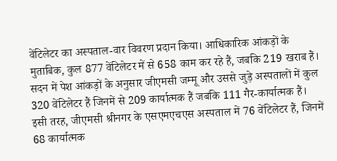वेंटिलेटर का अस्पताल-वार विवरण प्रदान किया। आधिकारिक आंकड़ों के मुताबिक, कुल 877 वेंटिलेटर में से 658 काम कर रहे हैं, जबकि 219 खराब हैं।
सदन में पेश आंकड़ों के अनुसार जीएमसी जम्मू और उससे जुड़े अस्पतालों में कुल 320 वेंटिलेटर हैं जिनमें से 209 कार्यात्मक हैं जबकि 111 गैर-कार्यात्मक हैं।
इसी तरह, जीएमसी श्रीनगर के एसएमएचएस अस्पताल में 76 वेंटिलेटर हैं, जिनमें 68 कार्यात्मक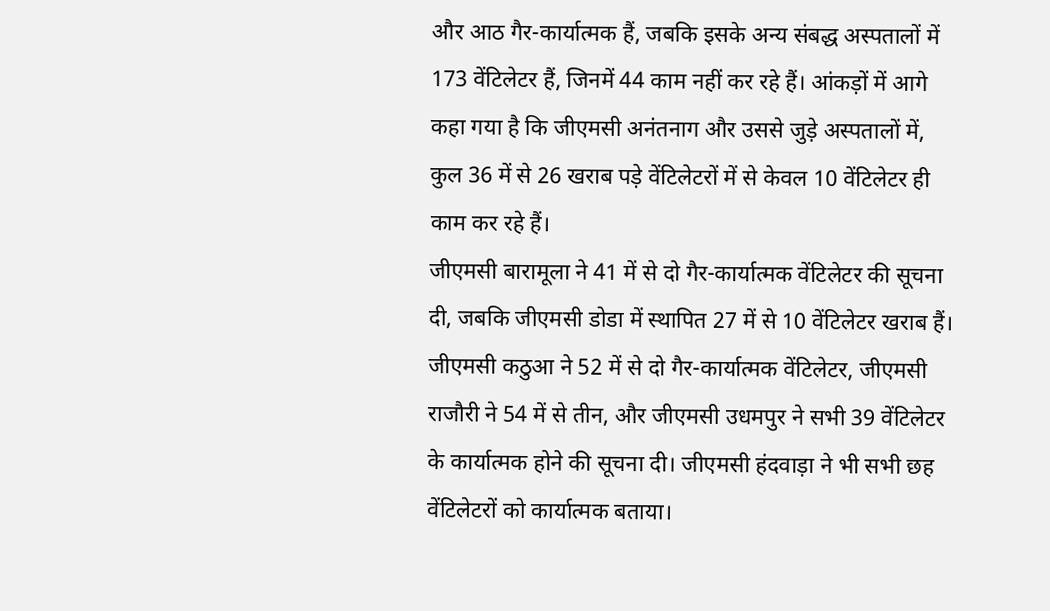और आठ गैर-कार्यात्मक हैं, जबकि इसके अन्य संबद्ध अस्पतालों में 173 वेंटिलेटर हैं, जिनमें 44 काम नहीं कर रहे हैं। आंकड़ों में आगे कहा गया है कि जीएमसी अनंतनाग और उससे जुड़े अस्पतालों में, कुल 36 में से 26 खराब पड़े वेंटिलेटरों में से केवल 10 वेंटिलेटर ही काम कर रहे हैं।
जीएमसी बारामूला ने 41 में से दो गैर-कार्यात्मक वेंटिलेटर की सूचना दी, जबकि जीएमसी डोडा में स्थापित 27 में से 10 वेंटिलेटर खराब हैं।
जीएमसी कठुआ ने 52 में से दो गैर-कार्यात्मक वेंटिलेटर, जीएमसी राजौरी ने 54 में से तीन, और जीएमसी उधमपुर ने सभी 39 वेंटिलेटर के कार्यात्मक होने की सूचना दी। जीएमसी हंदवाड़ा ने भी सभी छह वेंटिलेटरों को कार्यात्मक बताया।